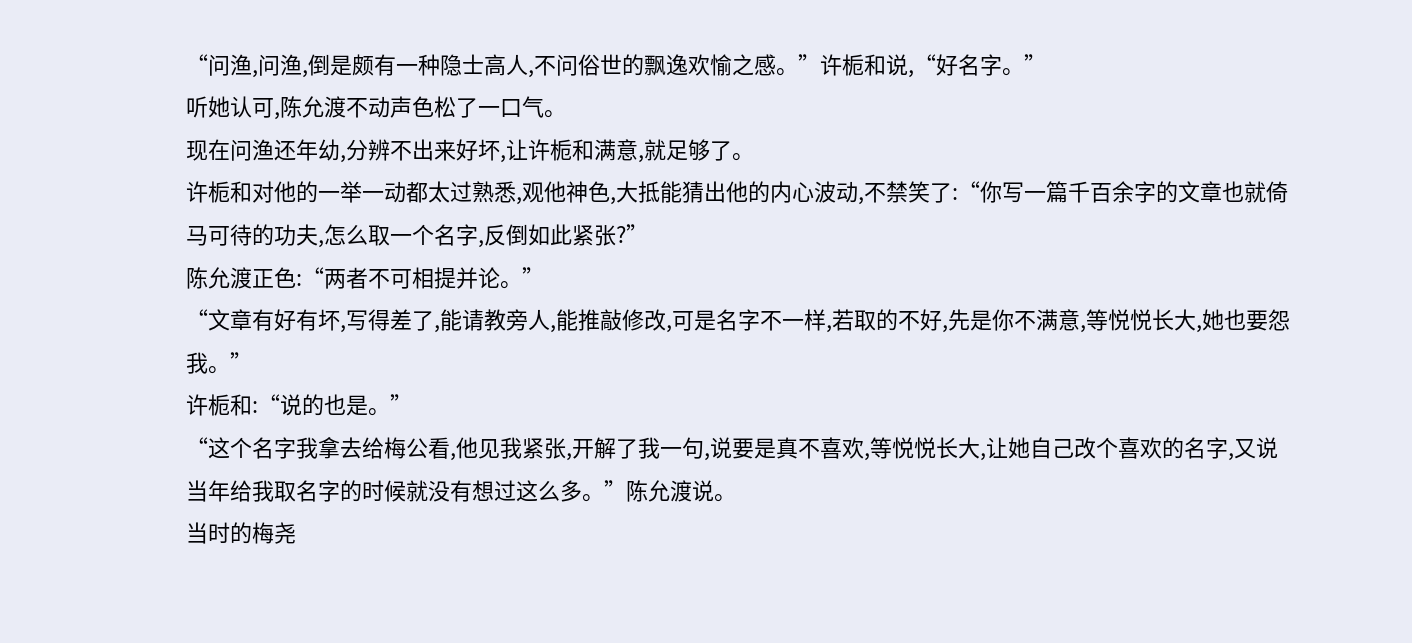“问渔,问渔,倒是颇有一种隐士高人,不问俗世的飘逸欢愉之感。”许栀和说,“好名字。”
听她认可,陈允渡不动声色松了一口气。
现在问渔还年幼,分辨不出来好坏,让许栀和满意,就足够了。
许栀和对他的一举一动都太过熟悉,观他神色,大抵能猜出他的内心波动,不禁笑了:“你写一篇千百余字的文章也就倚马可待的功夫,怎么取一个名字,反倒如此紧张?”
陈允渡正色:“两者不可相提并论。”
“文章有好有坏,写得差了,能请教旁人,能推敲修改,可是名字不一样,若取的不好,先是你不满意,等悦悦长大,她也要怨我。”
许栀和:“说的也是。”
“这个名字我拿去给梅公看,他见我紧张,开解了我一句,说要是真不喜欢,等悦悦长大,让她自己改个喜欢的名字,又说当年给我取名字的时候就没有想过这么多。”陈允渡说。
当时的梅尧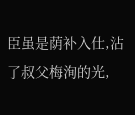臣虽是荫补入仕,沾了叔父梅洵的光,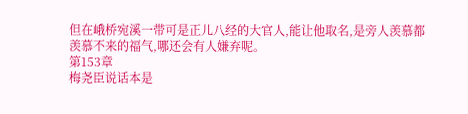但在峨桥宛溪一带可是正儿八经的大官人,能让他取名,是旁人羡慕都羡慕不来的福气,哪还会有人嫌弃呢。
第153章
梅尧臣说话本是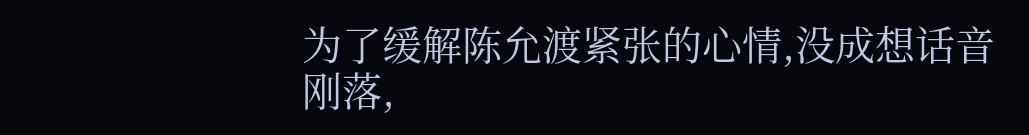为了缓解陈允渡紧张的心情,没成想话音刚落,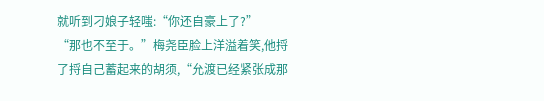就听到刁娘子轻嗤:“你还自豪上了?”
“那也不至于。”梅尧臣脸上洋溢着笑,他捋了捋自己蓄起来的胡须,“允渡已经紧张成那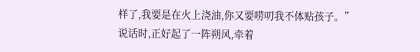样了,我要是在火上浇油,你又要唠叨我不体贴孩子。”
说话时,正好起了一阵朔风,牵着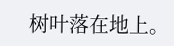树叶落在地上。